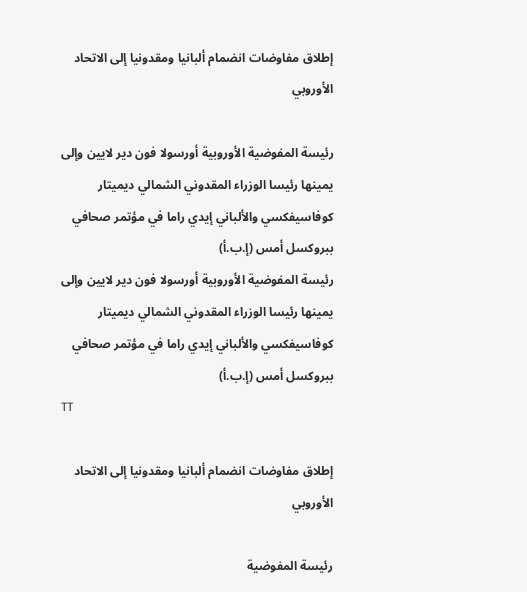إطلاق مفاوضات انضمام ألبانيا ومقدونيا إلى الاتحاد الأوروبي

رئيسة المفوضية الأوروبية أورسولا فون دير لايين وإلى يمينها رئيسا الوزراء المقدوني الشمالي ديميتار كوفاسيفكسي والألباني إيدي راما في مؤتمر صحافي ببروكسل أمس (إ.ب.أ)
رئيسة المفوضية الأوروبية أورسولا فون دير لايين وإلى يمينها رئيسا الوزراء المقدوني الشمالي ديميتار كوفاسيفكسي والألباني إيدي راما في مؤتمر صحافي ببروكسل أمس (إ.ب.أ)
TT

إطلاق مفاوضات انضمام ألبانيا ومقدونيا إلى الاتحاد الأوروبي

رئيسة المفوضية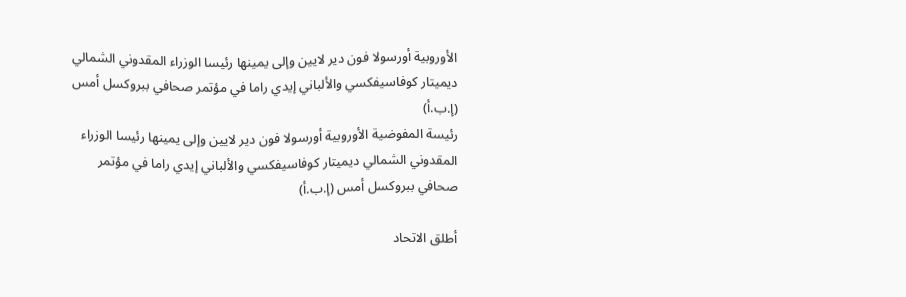الأوروبية أورسولا فون دير لايين وإلى يمينها رئيسا الوزراء المقدوني الشمالي ديميتار كوفاسيفكسي والألباني إيدي راما في مؤتمر صحافي ببروكسل أمس (إ.ب.أ)
رئيسة المفوضية الأوروبية أورسولا فون دير لايين وإلى يمينها رئيسا الوزراء المقدوني الشمالي ديميتار كوفاسيفكسي والألباني إيدي راما في مؤتمر صحافي ببروكسل أمس (إ.ب.أ)

أطلق الاتحاد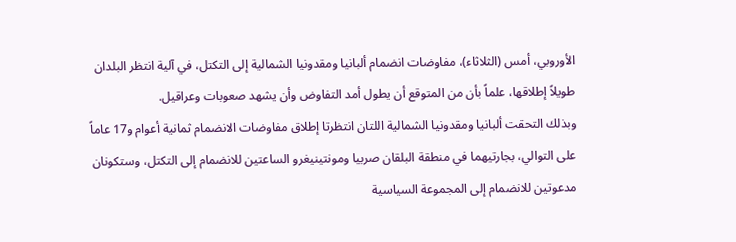الأوروبي، أمس (الثلاثاء)، مفاوضات انضمام ألبانيا ومقدونيا الشمالية إلى التكتل، في آلية انتظر البلدان طويلاً إطلاقها، علماً بأن من المتوقع أن يطول أمد التفاوض وأن يشهد صعوبات وعراقيل.
وبذلك التحقت ألبانيا ومقدونيا الشمالية اللتان انتظرتا إطلاق مفاوضات الانضمام ثمانية أعوام و17 عاماً على التوالي، بجارتيهما في منطقة البلقان صربيا ومونتينيغرو الساعتين للانضمام إلى التكتل، وستكونان مدعوتين للانضمام إلى المجموعة السياسية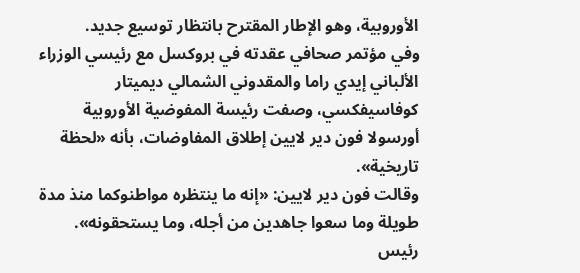الأوروبية، وهو الإطار المقترح بانتظار توسيع جديد.
وفي مؤتمر صحافي عقدته في بروكسل مع رئيسي الوزراء الألباني إيدي راما والمقدوني الشمالي ديميتار كوفاسيفكسي، وصفت رئيسة المفوضية الأوروبية أورسولا فون دير لايين إطلاق المفاوضات، بأنه «لحظة تاريخية».
وقالت فون دير لايين: «إنه ما ينتظره مواطنوكما منذ مدة طويلة وما سعوا جاهدين من أجله، وما يستحقونه».
رئيس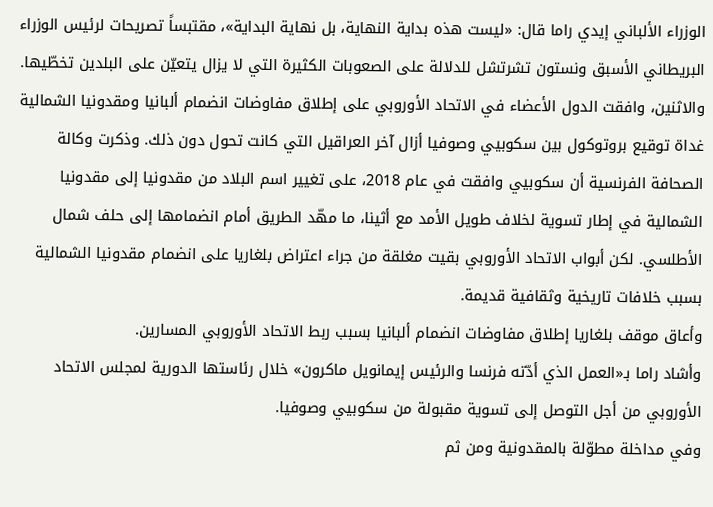الوزراء الألباني إيدي راما قال: «ليست هذه بداية النهاية، بل نهاية البداية»، مقتبساً تصريحات لرئيس الوزراء البريطاني الأسبق ونستون تشرتشل للدلالة على الصعوبات الكثيرة التي لا يزال يتعيّن على البلدين تخطّيها.
والاثنين، وافقت الدول الأعضاء في الاتحاد الأوروبي على إطلاق مفاوضات انضمام ألبانيا ومقدونيا الشمالية غداة توقيع بروتوكول بين سكوبيي وصوفيا أزال آخر العراقيل التي كانت تحول دون ذلك. وذكرت وكالة الصحافة الفرنسية أن سكوبيي وافقت في عام 2018، على تغيير اسم البلاد من مقدونيا إلى مقدونيا الشمالية في إطار تسوية لخلاف طويل الأمد مع أثينا، ما مهّد الطريق أمام انضمامها إلى حلف شمال الأطلسي. لكن أبواب الاتحاد الأوروبي بقيت مغلقة من جراء اعتراض بلغاريا على انضمام مقدونيا الشمالية بسبب خلافات تاريخية وثقافية قديمة.
وأعاق موقف بلغاريا إطلاق مفاوضات انضمام ألبانيا بسبب ربط الاتحاد الأوروبي المسارين.
وأشاد راما بـ«العمل الذي أدّته فرنسا والرئيس إيمانويل ماكرون» خلال رئاستها الدورية لمجلس الاتحاد الأوروبي من أجل التوصل إلى تسوية مقبولة من سكوبيي وصوفيا.
وفي مداخلة مطوّلة بالمقدونية ومن ثم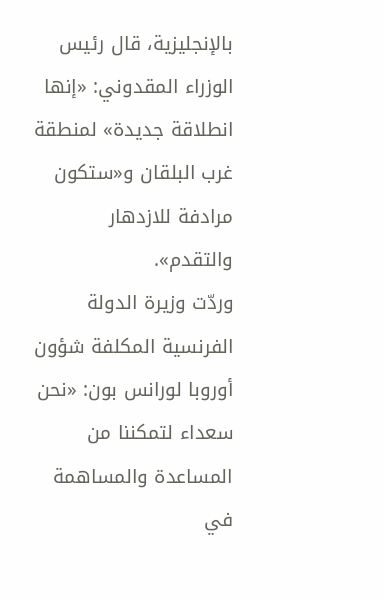بالإنجليزية، قال رئيس الوزراء المقدوني: «إنها انطلاقة جديدة» لمنطقة غرب البلقان و«ستكون مرادفة للازدهار والتقدم».
وردّت وزيرة الدولة الفرنسية المكلفة شؤون أوروبا لورانس بون: «نحن سعداء لتمكننا من المساعدة والمساهمة في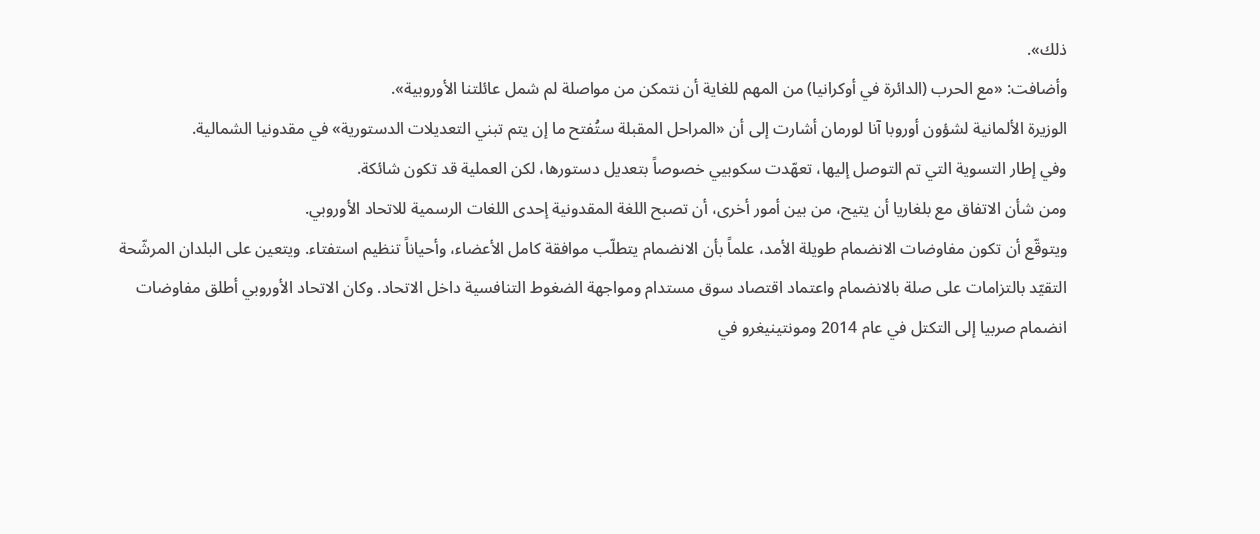ذلك».
وأضافت: «مع الحرب (الدائرة في أوكرانيا) من المهم للغاية أن نتمكن من مواصلة لم شمل عائلتنا الأوروبية».
الوزيرة الألمانية لشؤون أوروبا آنا لورمان أشارت إلى أن «المراحل المقبلة ستُفتح ما إن يتم تبني التعديلات الدستورية» في مقدونيا الشمالية.
وفي إطار التسوية التي تم التوصل إليها، تعهّدت سكوبيي خصوصاً بتعديل دستورها، لكن العملية قد تكون شائكة.
ومن شأن الاتفاق مع بلغاريا أن يتيح، من بين أمور أخرى، أن تصبح اللغة المقدونية إحدى اللغات الرسمية للاتحاد الأوروبي.
ويتوقّع أن تكون مفاوضات الانضمام طويلة الأمد، علماً بأن الانضمام يتطلّب موافقة كامل الأعضاء، وأحياناً تنظيم استفتاء. ويتعين على البلدان المرشّحة التقيّد بالتزامات على صلة بالانضمام واعتماد اقتصاد سوق مستدام ومواجهة الضغوط التنافسية داخل الاتحاد. وكان الاتحاد الأوروبي أطلق مفاوضات انضمام صربيا إلى التكتل في عام 2014 ومونتينيغرو في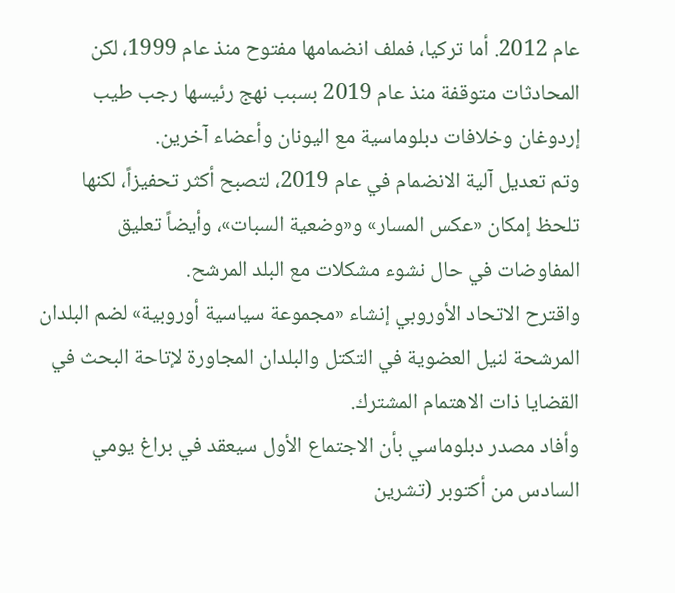عام 2012. أما تركيا، فملف انضمامها مفتوح منذ عام 1999، لكن المحادثات متوقفة منذ عام 2019 بسبب نهج رئيسها رجب طيب إردوغان وخلافات دبلوماسية مع اليونان وأعضاء آخرين.
وتم تعديل آلية الانضمام في عام 2019، لتصبح أكثر تحفيزاً، لكنها تلحظ إمكان «عكس المسار» و«وضعية السبات»، وأيضاً تعليق المفاوضات في حال نشوء مشكلات مع البلد المرشح.
واقترح الاتحاد الأوروبي إنشاء «مجموعة سياسية أوروبية» لضم البلدان المرشحة لنيل العضوية في التكتل والبلدان المجاورة لإتاحة البحث في القضايا ذات الاهتمام المشترك.
وأفاد مصدر دبلوماسي بأن الاجتماع الأول سيعقد في براغ يومي السادس من أكتوبر (تشرين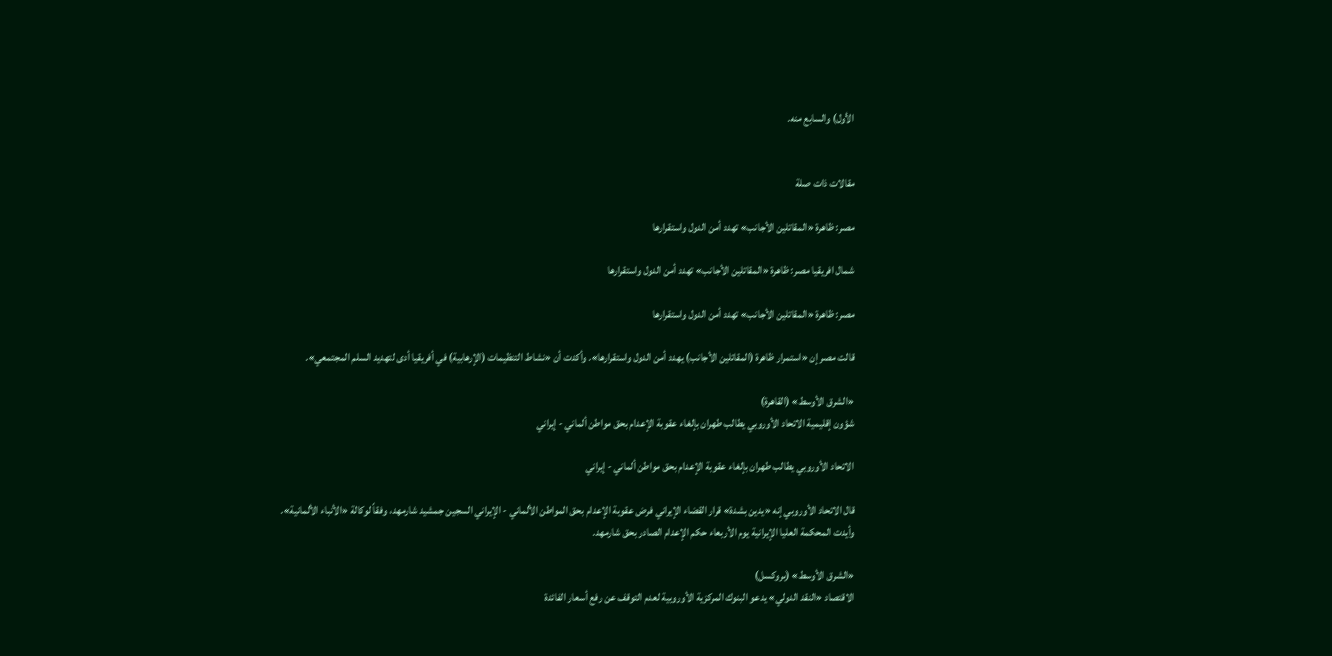الأول) والسابع منه.


مقالات ذات صلة

مصر: ظاهرة «المقاتلين الأجانب» تهدد أمن الدول واستقرارها

شمال افريقيا مصر: ظاهرة «المقاتلين الأجانب» تهدد أمن الدول واستقرارها

مصر: ظاهرة «المقاتلين الأجانب» تهدد أمن الدول واستقرارها

قالت مصر إن «استمرار ظاهرة (المقاتلين الأجانب) يهدد أمن الدول واستقرارها». وأكدت أن «نشاط التنظيمات (الإرهابية) في أفريقيا أدى لتهديد السلم المجتمعي».

«الشرق الأوسط» (القاهرة)
شؤون إقليمية الاتحاد الأوروبي يطالب طهران بإلغاء عقوبة الإعدام بحق مواطن ألماني - إيراني

الاتحاد الأوروبي يطالب طهران بإلغاء عقوبة الإعدام بحق مواطن ألماني - إيراني

قال الاتحاد الأوروبي إنه «يدين بشدة» قرار القضاء الإيراني فرض عقوبة الإعدام بحق المواطن الألماني - الإيراني السجين جمشيد شارمهد، وفقاً لوكالة «الأنباء الألمانية». وأيدت المحكمة العليا الإيرانية يوم الأربعاء حكم الإعدام الصادر بحق شارمهد.

«الشرق الأوسط» (بروكسل)
الاقتصاد «النقد الدولي» يدعو البنوك المركزية الأوروبية لعدم التوقف عن رفع أسعار الفائدة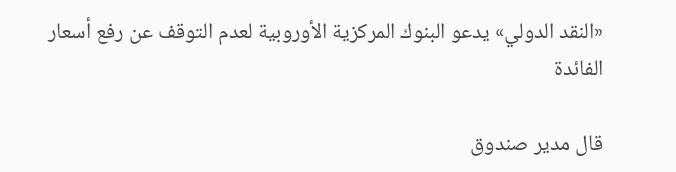«النقد الدولي» يدعو البنوك المركزية الأوروبية لعدم التوقف عن رفع أسعار الفائدة

قال مدير صندوق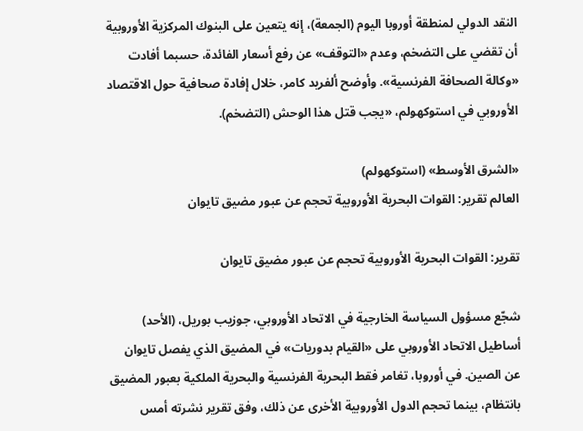النقد الدولي لمنطقة أوروبا اليوم (الجمعة)، إنه يتعين على البنوك المركزية الأوروبية أن تقضي على التضخم، وعدم «التوقف» عن رفع أسعار الفائدة، حسبما أفادت «وكالة الصحافة الفرنسية». وأوضح ألفريد كامر، خلال إفادة صحافية حول الاقتصاد الأوروبي في استوكهولم، «يجب قتل هذا الوحش (التضخم).

«الشرق الأوسط» (استوكهولم)
العالم تقرير: القوات البحرية الأوروبية تحجم عن عبور مضيق تايوان

تقرير: القوات البحرية الأوروبية تحجم عن عبور مضيق تايوان

شجّع مسؤول السياسة الخارجية في الاتحاد الأوروبي، جوزيب بوريل، (الأحد) أساطيل الاتحاد الأوروبي على «القيام بدوريات» في المضيق الذي يفصل تايوان عن الصين. في أوروبا، تغامر فقط البحرية الفرنسية والبحرية الملكية بعبور المضيق بانتظام، بينما تحجم الدول الأوروبية الأخرى عن ذلك، وفق تقرير نشرته أمس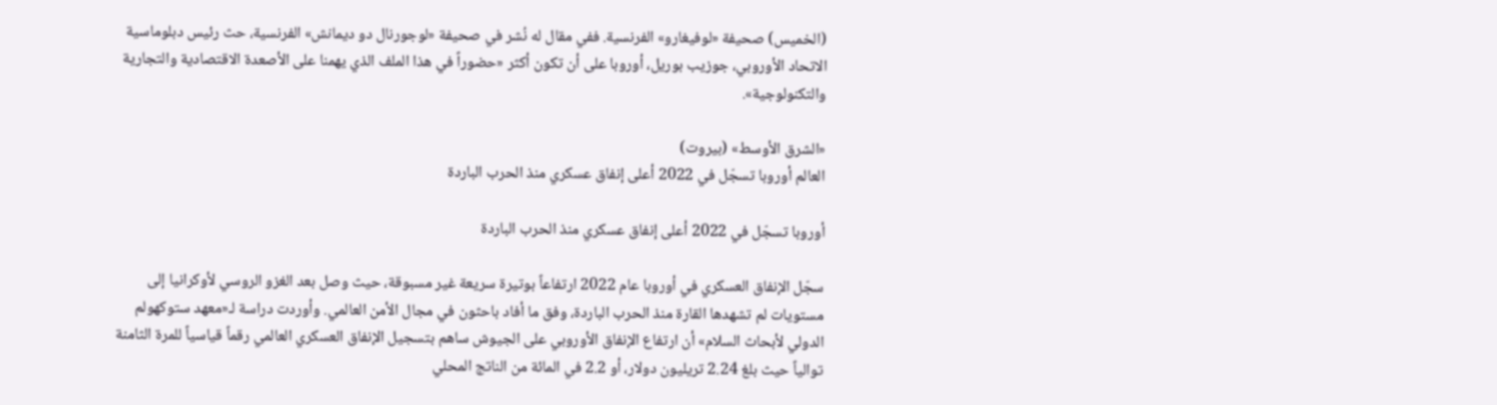(الخميس) صحيفة «لوفيغارو» الفرنسية. ففي مقال له نُشر في صحيفة «لوجورنال دو ديمانش» الفرنسية، حث رئيس دبلوماسية الاتحاد الأوروبي، جوزيب بوريل، أوروبا على أن تكون أكثر «حضوراً في هذا الملف الذي يهمنا على الأصعدة الاقتصادية والتجارية والتكنولوجية».

«الشرق الأوسط» (بيروت)
العالم أوروبا تسجّل في 2022 أعلى إنفاق عسكري منذ الحرب الباردة

أوروبا تسجّل في 2022 أعلى إنفاق عسكري منذ الحرب الباردة

سجّل الإنفاق العسكري في أوروبا عام 2022 ارتفاعاً بوتيرة سريعة غير مسبوقة، حيث وصل بعد الغزو الروسي لأوكرانيا إلى مستويات لم تشهدها القارة منذ الحرب الباردة، وفق ما أفاد باحثون في مجال الأمن العالمي. وأوردت دراسة لـ«معهد ستوكهولم الدولي لأبحاث السلام» أن ارتفاع الإنفاق الأوروبي على الجيوش ساهم بتسجيل الإنفاق العسكري العالمي رقماً قياسياً للمرة الثامنة توالياً حيث بلغ 2.24 تريليون دولار، أو 2.2 في المائة من الناتج المحلي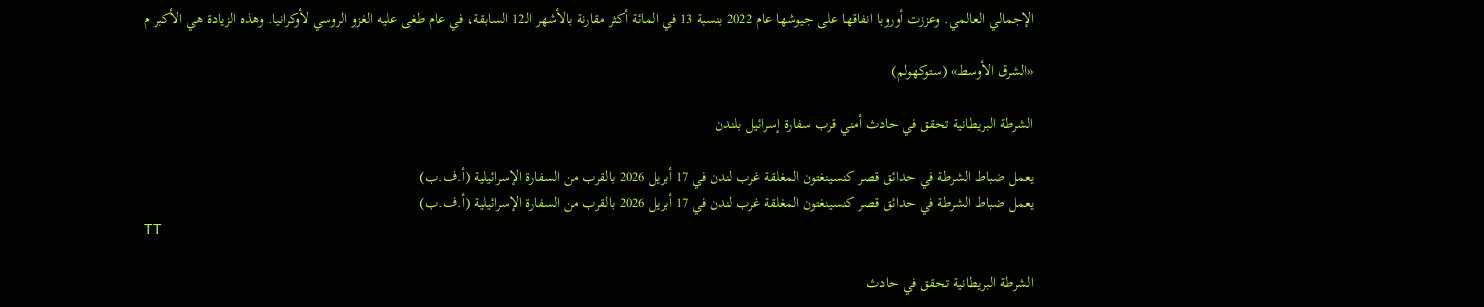الإجمالي العالمي. وعززت أوروبا انفاقها على جيوشها عام 2022 بنسبة 13 في المائة أكثر مقارنة بالأشهر الـ12 السابقة، في عام طغى عليه الغزو الروسي لأوكرانيا. وهذه الزيادة هي الأكبر م

«الشرق الأوسط» (ستوكهولم)

الشرطة البريطانية تحقق في حادث أمني قرب سفارة إسرائيل بلندن

يعمل ضباط الشرطة في حدائق قصر كنسينغتون المغلقة غرب لندن في 17 أبريل 2026 بالقرب من السفارة الإسرائيلية (أ.ف.ب)
يعمل ضباط الشرطة في حدائق قصر كنسينغتون المغلقة غرب لندن في 17 أبريل 2026 بالقرب من السفارة الإسرائيلية (أ.ف.ب)
TT

الشرطة البريطانية تحقق في حادث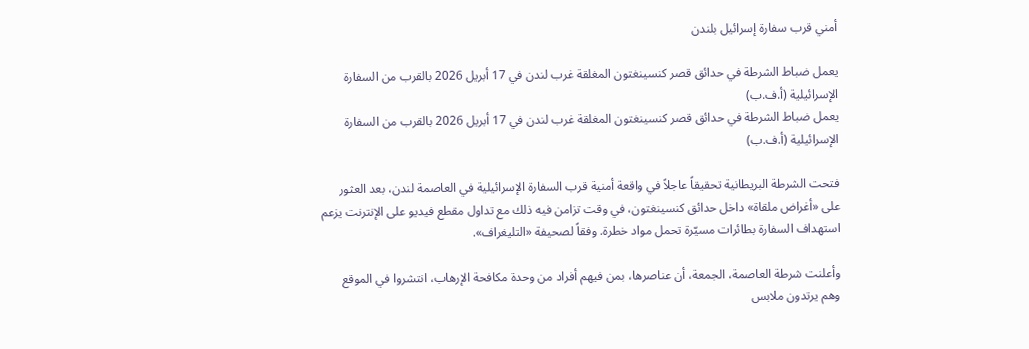أمني قرب سفارة إسرائيل بلندن

يعمل ضباط الشرطة في حدائق قصر كنسينغتون المغلقة غرب لندن في 17 أبريل 2026 بالقرب من السفارة الإسرائيلية (أ.ف.ب)
يعمل ضباط الشرطة في حدائق قصر كنسينغتون المغلقة غرب لندن في 17 أبريل 2026 بالقرب من السفارة الإسرائيلية (أ.ف.ب)

فتحت الشرطة البريطانية تحقيقاً عاجلاً في واقعة أمنية قرب السفارة الإسرائيلية في العاصمة لندن، بعد العثور على «أغراض ملقاة» داخل حدائق كنسينغتون، في وقت تزامن فيه ذلك مع تداول مقطع فيديو على الإنترنت يزعم استهداف السفارة بطائرات مسيّرة تحمل مواد خطرة. وفقاً لصحيفة «التليغراف».

وأعلنت شرطة العاصمة، الجمعة، أن عناصرها، بمن فيهم أفراد من وحدة مكافحة الإرهاب، انتشروا في الموقع وهم يرتدون ملابس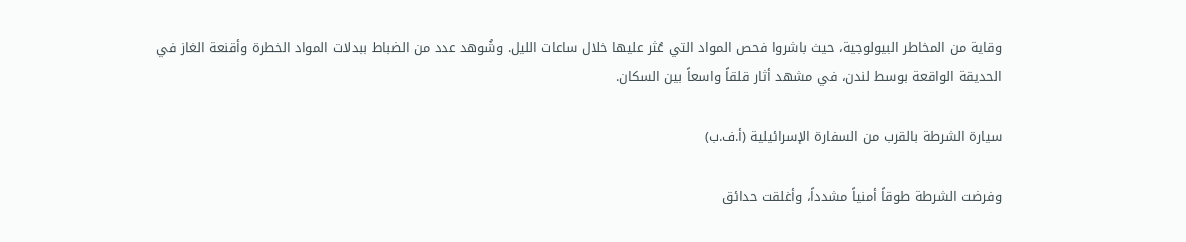وقاية من المخاطر البيولوجية، حيث باشروا فحص المواد التي عُثر عليها خلال ساعات الليل. وشُوهد عدد من الضباط ببدلات المواد الخطرة وأقنعة الغاز في الحديقة الواقعة بوسط لندن، في مشهد أثار قلقاً واسعاً بين السكان.

سيارة الشرطة بالقرب من السفارة الإسرائيلية (أ.ف.ب)

وفرضت الشرطة طوقاً أمنياً مشدداً، وأغلقت حدائق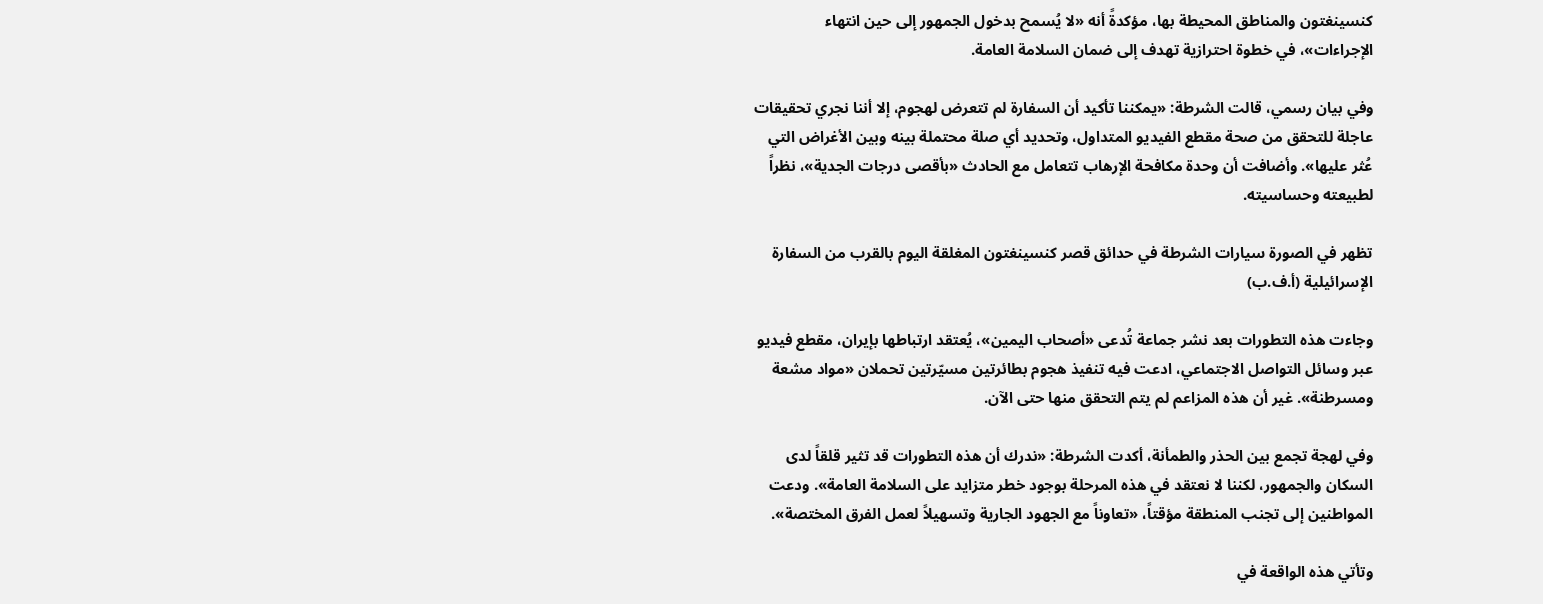كنسينغتون والمناطق المحيطة بها، مؤكدةً أنه «لا يُسمح بدخول الجمهور إلى حين انتهاء الإجراءات»، في خطوة احترازية تهدف إلى ضمان السلامة العامة.

وفي بيان رسمي، قالت الشرطة: «يمكننا تأكيد أن السفارة لم تتعرض لهجوم، إلا أننا نجري تحقيقات عاجلة للتحقق من صحة مقطع الفيديو المتداول، وتحديد أي صلة محتملة بينه وبين الأغراض التي عُثر عليها». وأضافت أن وحدة مكافحة الإرهاب تتعامل مع الحادث «بأقصى درجات الجدية»، نظراً لطبيعته وحساسيته.

تظهر في الصورة سيارات الشرطة في حدائق قصر كنسينغتون المغلقة اليوم بالقرب من السفارة الإسرائيلية (أ.ف.ب)

وجاءت هذه التطورات بعد نشر جماعة تُدعى «أصحاب اليمين»، يُعتقد ارتباطها بإيران، مقطع فيديو عبر وسائل التواصل الاجتماعي، ادعت فيه تنفيذ هجوم بطائرتين مسيّرتين تحملان «مواد مشعة ومسرطنة». غير أن هذه المزاعم لم يتم التحقق منها حتى الآن.

وفي لهجة تجمع بين الحذر والطمأنة، أكدت الشرطة: «ندرك أن هذه التطورات قد تثير قلقاً لدى السكان والجمهور، لكننا لا نعتقد في هذه المرحلة بوجود خطر متزايد على السلامة العامة». ودعت المواطنين إلى تجنب المنطقة مؤقتاً، «تعاوناً مع الجهود الجارية وتسهيلاً لعمل الفرق المختصة».

وتأتي هذه الواقعة في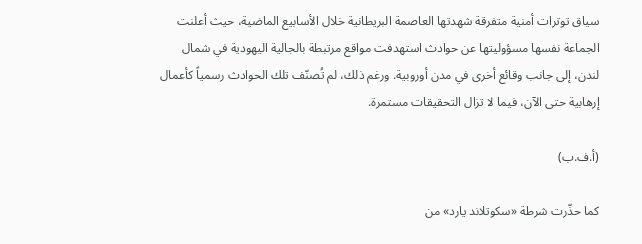سياق توترات أمنية متفرقة شهدتها العاصمة البريطانية خلال الأسابيع الماضية، حيث أعلنت الجماعة نفسها مسؤوليتها عن حوادث استهدفت مواقع مرتبطة بالجالية اليهودية في شمال لندن، إلى جانب وقائع أخرى في مدن أوروبية. ورغم ذلك، لم تُصنّف تلك الحوادث رسمياً كأعمال إرهابية حتى الآن، فيما لا تزال التحقيقات مستمرة.

(أ.ف.ب)

كما حذّرت شرطة «سكوتلاند يارد» من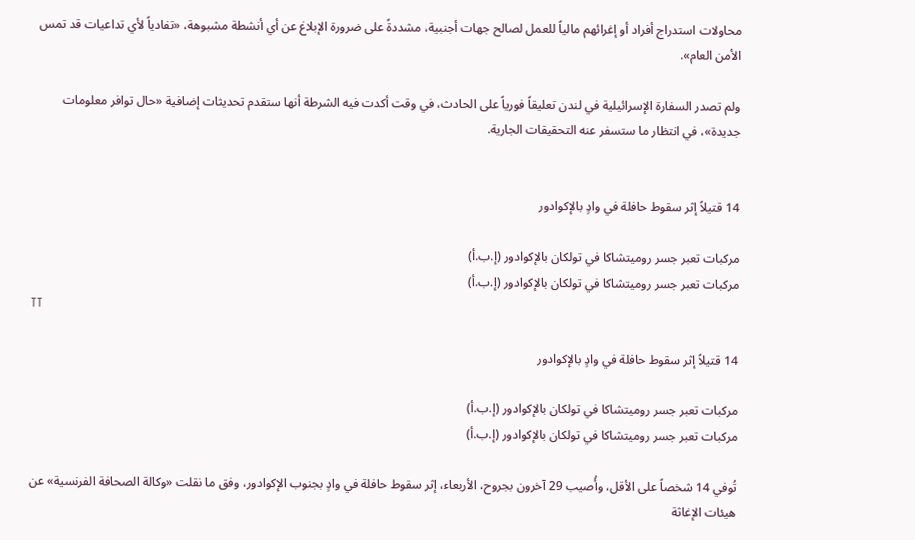محاولات استدراج أفراد أو إغرائهم مالياً للعمل لصالح جهات أجنبية، مشددةً على ضرورة الإبلاغ عن أي أنشطة مشبوهة، «تفادياً لأي تداعيات قد تمس الأمن العام».

ولم تصدر السفارة الإسرائيلية في لندن تعليقاً فورياً على الحادث، في وقت أكدت فيه الشرطة أنها ستقدم تحديثات إضافية «حال توافر معلومات جديدة»، في انتظار ما ستسفر عنه التحقيقات الجارية.


14 قتيلاً إثر سقوط حافلة في وادٍ بالإكوادور

مركبات تعبر جسر روميتشاكا في تولكان بالإكوادور (إ.ب.أ)
مركبات تعبر جسر روميتشاكا في تولكان بالإكوادور (إ.ب.أ)
TT

14 قتيلاً إثر سقوط حافلة في وادٍ بالإكوادور

مركبات تعبر جسر روميتشاكا في تولكان بالإكوادور (إ.ب.أ)
مركبات تعبر جسر روميتشاكا في تولكان بالإكوادور (إ.ب.أ)

تُوفي 14 شخصاً على الأقل، وأُصيب 29 آخرون بجروح، الأربعاء، إثر سقوط حافلة في وادٍ بجنوب الإكوادور، وفق ما نقلت «وكالة الصحافة الفرنسية» عن هيئات الإغاثة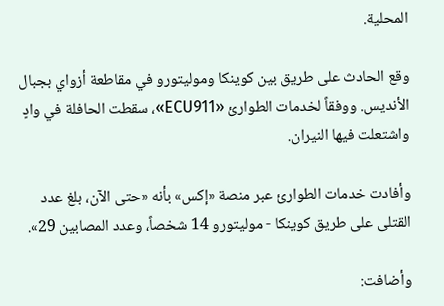المحلية.

وقع الحادث على طريق بين كوينكا وموليتورو في مقاطعة أزواي بجبال الأنديس. ووفقاً لخدمات الطوارئ «ECU911»، سقطت الحافلة في وادٍ واشتعلت فيها النيران.

وأفادت خدمات الطوارئ عبر منصة «إكس» بأنه «حتى الآن، بلغ عدد القتلى على طريق كوينكا - موليتورو 14 شخصاً، وعدد المصابين 29».

وأضافت: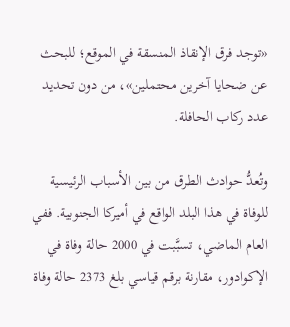«توجد فرق الإنقاذ المنسقة في الموقع؛ للبحث عن ضحايا آخرين محتملين»، من دون تحديد عدد ركاب الحافلة.

وتُعدُّ حوادث الطرق من بين الأسباب الرئيسية للوفاة في هذا البلد الواقع في أميركا الجنوبية. ففي العام الماضي، تسبَّبت في 2000 حالة وفاة في الإكوادور، مقارنة برقم قياسي بلغ 2373 حالة وفاة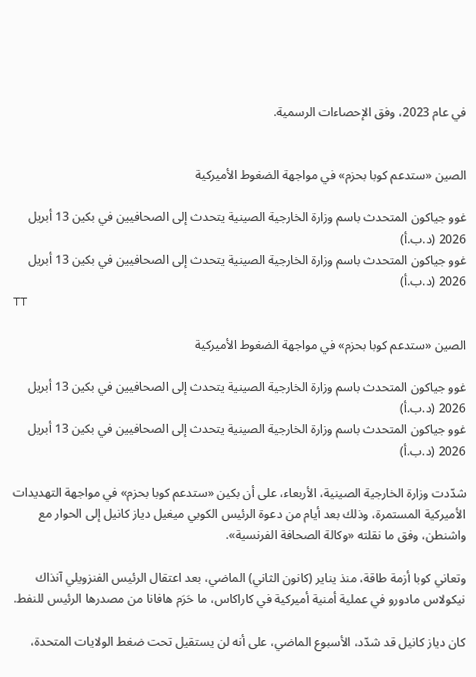في عام 2023، وفق الإحصاءات الرسمية.


الصين «ستدعم كوبا بحزم» في مواجهة الضغوط الأميركية

غوو جياكون المتحدث باسم وزارة الخارجية الصينية يتحدث إلى الصحافيين في بكين 13 أبريل 2026 (د.ب.أ)
غوو جياكون المتحدث باسم وزارة الخارجية الصينية يتحدث إلى الصحافيين في بكين 13 أبريل 2026 (د.ب.أ)
TT

الصين «ستدعم كوبا بحزم» في مواجهة الضغوط الأميركية

غوو جياكون المتحدث باسم وزارة الخارجية الصينية يتحدث إلى الصحافيين في بكين 13 أبريل 2026 (د.ب.أ)
غوو جياكون المتحدث باسم وزارة الخارجية الصينية يتحدث إلى الصحافيين في بكين 13 أبريل 2026 (د.ب.أ)

شدّدت وزارة الخارجية الصينية، الأربعاء، على أن بكين «ستدعم كوبا بحزم» في مواجهة التهديدات الأميركية المستمرة، وذلك بعد أيام من دعوة الرئيس الكوبي ميغيل دياز كانيل إلى الحوار مع واشنطن، وفق ما نقلته «وكالة الصحافة الفرنسية».

وتعاني كوبا أزمة طاقة، منذ يناير (كانون الثاني) الماضي، بعد اعتقال الرئيس الفنزويلي آنذاك نيكولاس مادورو في عملية أمنية أميركية في كاراكاس، ما حَرَم هافانا من مصدرها الرئيس للنفط.

كان دياز كانيل قد شدّد، الأسبوع الماضي، على أنه لن يستقيل تحت ضغط الولايات المتحدة،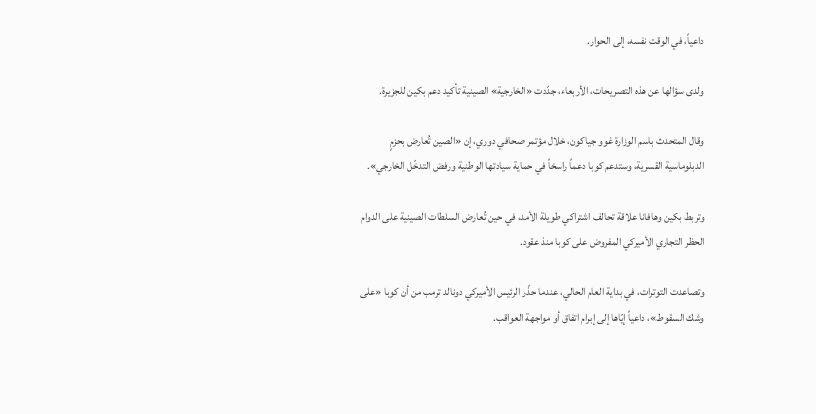داعياً، في الوقت نفسه، إلى الحوار.

ولدى سؤالها عن هذه التصريحات، الأربعاء، جدّدت «الخارجية» الصينية تأكيد دعم بكين للجزيرة.

وقال المتحدث باسم الوزارة غوو جياكون، خلال مؤتمر صحافي دوري، إن «الصين تُعارض بحزمٍ الدبلوماسية القسرية، وستدعم كوبا دعماً راسخاً في حماية سيادتها الوطنية ورفض التدخّل الخارجي».

وتربط بكين وهافانا علاقة تحالف اشتراكي طويلة الأمد، في حين تُعارض السلطات الصينية على الدوام الحظر التجاري الأميركي المفروض على كوبا منذ عقود.

وتصاعدت التوترات، في بداية العام الحالي، عندما حذّر الرئيس الأميركي دونالد ترمب من أن كوبا «على وشك السقوط»، داعياً إيّاها إلى إبرام اتفاق أو مواجهة العواقب.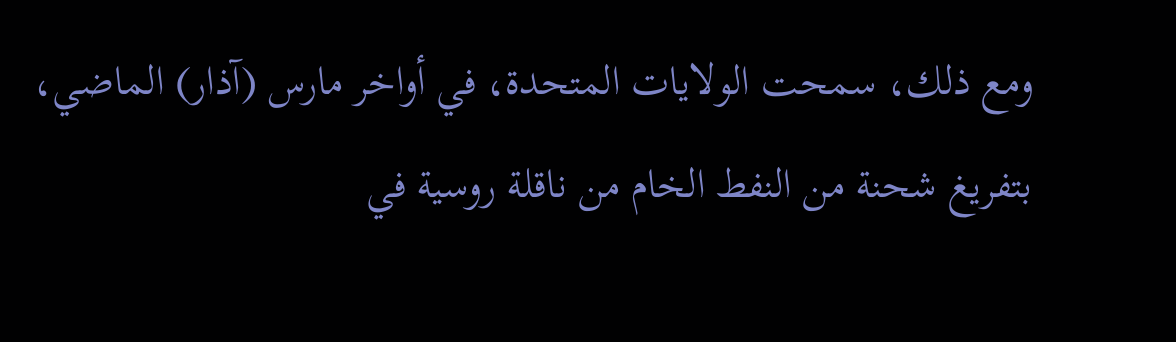ومع ذلك، سمحت الولايات المتحدة، في أواخر مارس (آذار) الماضي، بتفريغ شحنة من النفط الخام من ناقلة روسية في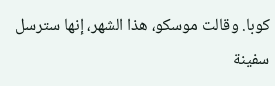كوبا. وقالت موسكو، هذا الشهر، إنها سترسل سفينة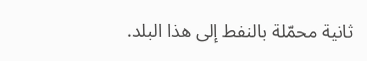ثانية محمّلة بالنفط إلى هذا البلد.